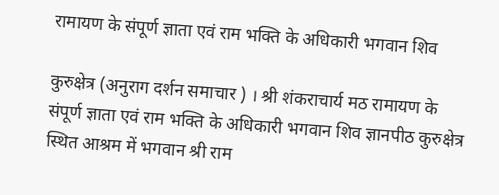रामायण के संपूर्ण ज्ञाता एवं राम भक्ति के अधिकारी भगवान शिव

कुरुक्षेत्र (अनुराग दर्शन समाचार ) । श्री शंकराचार्य मठ रामायण के संपूर्ण ज्ञाता एवं राम भक्ति के अधिकारी भगवान शिव ज्ञानपीठ कुरुक्षेत्र स्थित आश्रम में भगवान श्री राम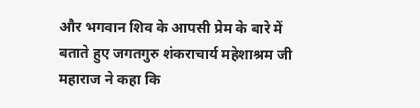और भगवान शिव के आपसी प्रेम के बारे में बताते हुए जगतगुरु शंकराचार्य महेशाश्रम जी महाराज ने कहा कि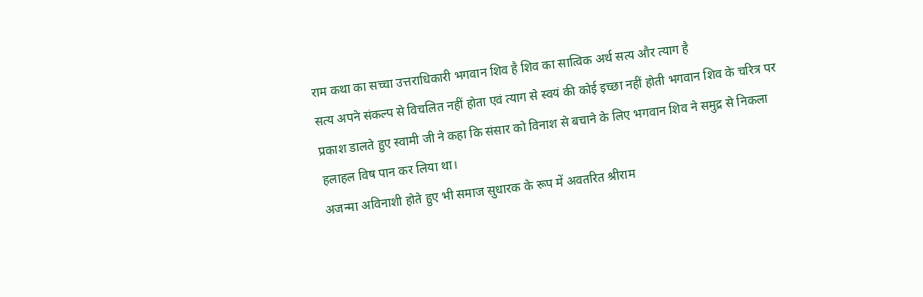राम कथा का सच्चा उत्तराधिकारी भगवान शिव है शिव का सात्विक अर्थ सत्य और त्याग है
सत्य अपने संकल्प से विचलित नहीं होता एवं त्याग से स्वयं की कोई इच्छा नहीं होती भगवान शिव के चरित्र पर प्रकाश डालते हुए स्वामी जी ने कहा कि संसार को विनाश से बचाने के लिए भगवान शिव ने समुद्र से निकला हलाहल विष पान कर लिया था।
अजन्मा अविनाशी होते हुए भी समाज सुधारक के रूप में अवतरित श्रीराम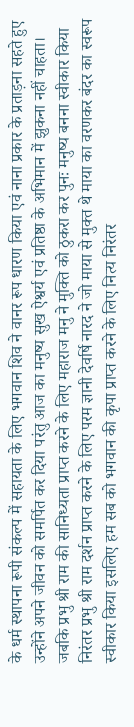के धर्म स्थापना रूपी संकल्प में सहायता के लिए भगवान शिव ने वानर रूप धारण किया एवं नाना प्रकार के प्रताड़ना सहते हुए उन्होंने अपने जीवन को समर्पित कर दिया परंतु आज का मनुष्य सुख ऐश्वर्य एवं प्रतिष्ठा के अभिमान में झुकना नहीं चाहता।
जबकि प्रभु श्री राम की सानिध्यता प्राप्त करने के लिए महाराज मनु ने मुक्ति को ठुकरा कर पुनः मनुष्य बनना स्वीकार किया निरंतर प्रभु श्री राम दर्शन प्राप्त करने के लिए परम ज्ञानी देवर्षि नारद ने जो माया से मुक्त थे माया का वरणकर बंदर का स्वरूप स्वीकार किया इसलिए हम सब को भगवान की कृपा प्राप्त करने के लिए नित्य निरंतर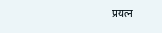प्रयत्न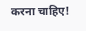करना चाहिए!